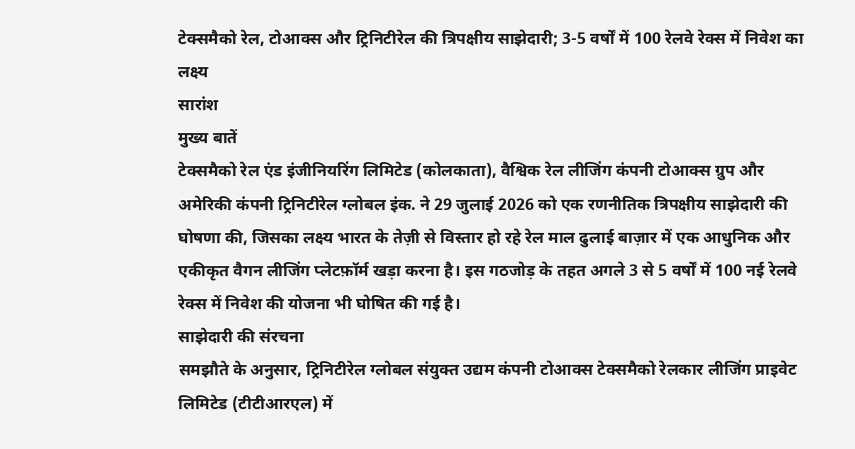टेक्समैको रेल, टोआक्स और ट्रिनिटीरेल की त्रिपक्षीय साझेदारी; 3-5 वर्षों में 100 रेलवे रेक्स में निवेश का लक्ष्य
सारांश
मुख्य बातें
टेक्समैको रेल एंड इंजीनियरिंग लिमिटेड (कोलकाता), वैश्विक रेल लीजिंग कंपनी टोआक्स ग्रुप और अमेरिकी कंपनी ट्रिनिटीरेल ग्लोबल इंक. ने 29 जुलाई 2026 को एक रणनीतिक त्रिपक्षीय साझेदारी की घोषणा की, जिसका लक्ष्य भारत के तेज़ी से विस्तार हो रहे रेल माल ढुलाई बाज़ार में एक आधुनिक और एकीकृत वैगन लीजिंग प्लेटफ़ॉर्म खड़ा करना है। इस गठजोड़ के तहत अगले 3 से 5 वर्षों में 100 नई रेलवे रेक्स में निवेश की योजना भी घोषित की गई है।
साझेदारी की संरचना
समझौते के अनुसार, ट्रिनिटीरेल ग्लोबल संयुक्त उद्यम कंपनी टोआक्स टेक्समैको रेलकार लीजिंग प्राइवेट लिमिटेड (टीटीआरएल) में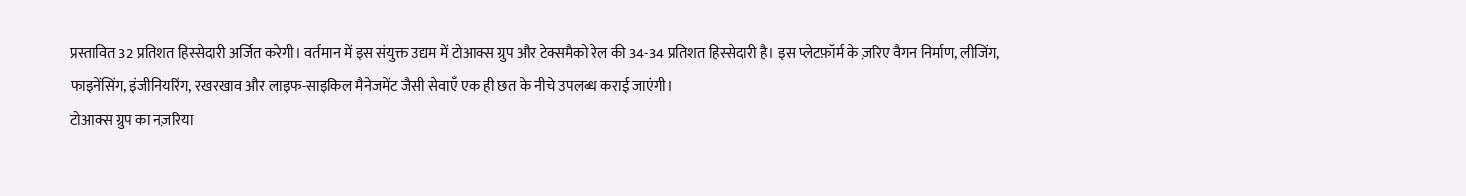प्रस्तावित 32 प्रतिशत हिस्सेदारी अर्जित करेगी। वर्तमान में इस संयुक्त उद्यम में टोआक्स ग्रुप और टेक्समैको रेल की 34-34 प्रतिशत हिस्सेदारी है। इस प्लेटफ़ॉर्म के ज़रिए वैगन निर्माण, लीजिंग, फाइनेंसिंग, इंजीनियरिंग, रखरखाव और लाइफ-साइकिल मैनेजमेंट जैसी सेवाएँ एक ही छत के नीचे उपलब्ध कराई जाएंगी।
टोआक्स ग्रुप का नज़रिया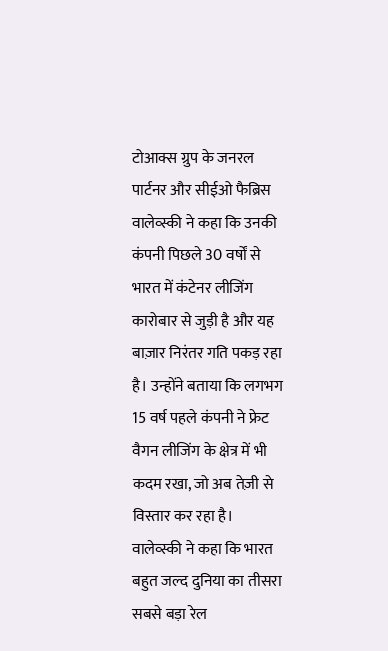टोआक्स ग्रुप के जनरल पार्टनर और सीईओ फैब्रिस वालेव्स्की ने कहा कि उनकी कंपनी पिछले 30 वर्षों से भारत में कंटेनर लीजिंग कारोबार से जुड़ी है और यह बाज़ार निरंतर गति पकड़ रहा है। उन्होंने बताया कि लगभग 15 वर्ष पहले कंपनी ने फ्रेट वैगन लीजिंग के क्षेत्र में भी कदम रखा, जो अब तेज़ी से विस्तार कर रहा है।
वालेव्स्की ने कहा कि भारत बहुत जल्द दुनिया का तीसरा सबसे बड़ा रेल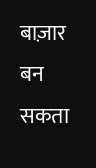बाज़ार बन सकता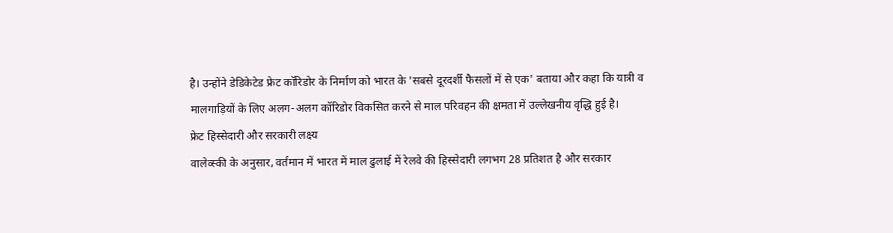है। उन्होंने डेडिकेटेड फ्रेट कॉरिडोर के निर्माण को भारत के 'सबसे दूरदर्शी फैसलों में से एक' बताया और कहा कि यात्री व मालगाड़ियों के लिए अलग-अलग कॉरिडोर विकसित करने से माल परिवहन की क्षमता में उल्लेखनीय वृद्धि हुई है।
फ्रेट हिस्सेदारी और सरकारी लक्ष्य
वालेव्स्की के अनुसार, वर्तमान में भारत में माल ढुलाई में रेलवे की हिस्सेदारी लगभग 28 प्रतिशत है और सरकार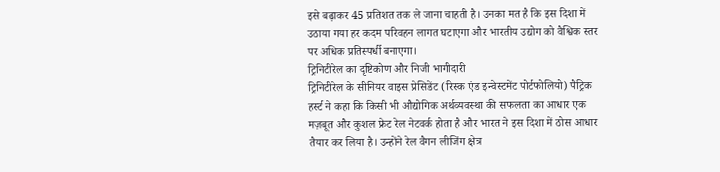इसे बढ़ाकर 45 प्रतिशत तक ले जाना चाहती है। उनका मत है कि इस दिशा में उठाया गया हर कदम परिवहन लागत घटाएगा और भारतीय उद्योग को वैश्विक स्तर पर अधिक प्रतिस्पर्धी बनाएगा।
ट्रिनिटीरेल का दृष्टिकोण और निजी भागीदारी
ट्रिनिटीरेल के सीनियर वाइस प्रेसिडेंट (रिस्क एंड इन्वेस्टमेंट पोर्टफोलियो) पैट्रिक हर्स्ट ने कहा कि किसी भी औद्योगिक अर्थव्यवस्था की सफलता का आधार एक मज़बूत और कुशल फ्रेट रेल नेटवर्क होता है और भारत ने इस दिशा में ठोस आधार तैयार कर लिया है। उन्होंने रेल वैगन लीजिंग क्षेत्र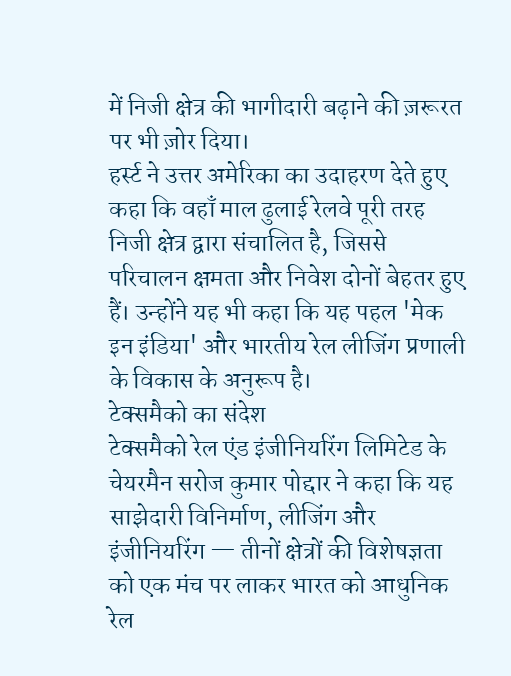में निजी क्षेत्र की भागीदारी बढ़ाने की ज़रूरत पर भी ज़ोर दिया।
हर्स्ट ने उत्तर अमेरिका का उदाहरण देते हुए कहा कि वहाँ माल ढुलाई रेलवे पूरी तरह निजी क्षेत्र द्वारा संचालित है, जिससे परिचालन क्षमता और निवेश दोनों बेहतर हुए हैं। उन्होंने यह भी कहा कि यह पहल 'मेक इन इंडिया' और भारतीय रेल लीजिंग प्रणाली के विकास के अनुरूप है।
टेक्समैको का संदेश
टेक्समैको रेल एंड इंजीनियरिंग लिमिटेड के चेयरमैन सरोज कुमार पोद्दार ने कहा कि यह साझेदारी विनिर्माण, लीजिंग और इंजीनियरिंग — तीनों क्षेत्रों की विशेषज्ञता को एक मंच पर लाकर भारत को आधुनिक रेल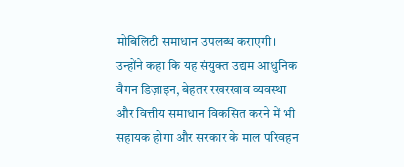मोबिलिटी समाधान उपलब्ध कराएगी। उन्होंने कहा कि यह संयुक्त उद्यम आधुनिक वैगन डिज़ाइन, बेहतर रखरखाव व्यवस्था और वित्तीय समाधान विकसित करने में भी सहायक होगा और सरकार के माल परिवहन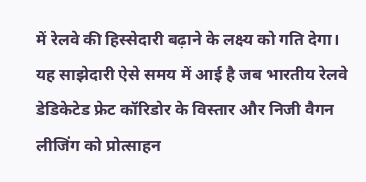में रेलवे की हिस्सेदारी बढ़ाने के लक्ष्य को गति देगा।
यह साझेदारी ऐसे समय में आई है जब भारतीय रेलवे डेडिकेटेड फ्रेट कॉरिडोर के विस्तार और निजी वैगन लीजिंग को प्रोत्साहन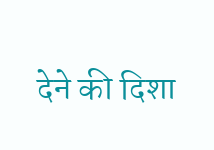देने की दिशा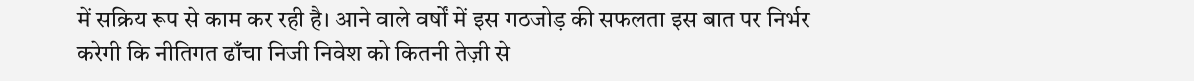में सक्रिय रूप से काम कर रही है। आने वाले वर्षों में इस गठजोड़ की सफलता इस बात पर निर्भर करेगी कि नीतिगत ढाँचा निजी निवेश को कितनी तेज़ी से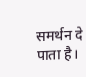समर्थन दे पाता है।